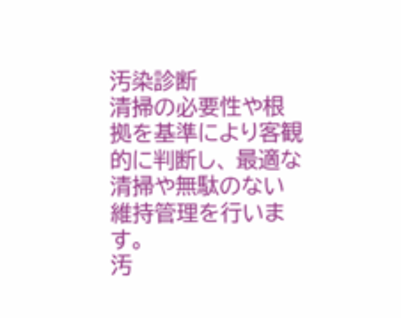汚染診断
清掃の必要性や根拠を基準により客観的に判断し、 最適な清掃や無駄のない維持管理を行います。
汚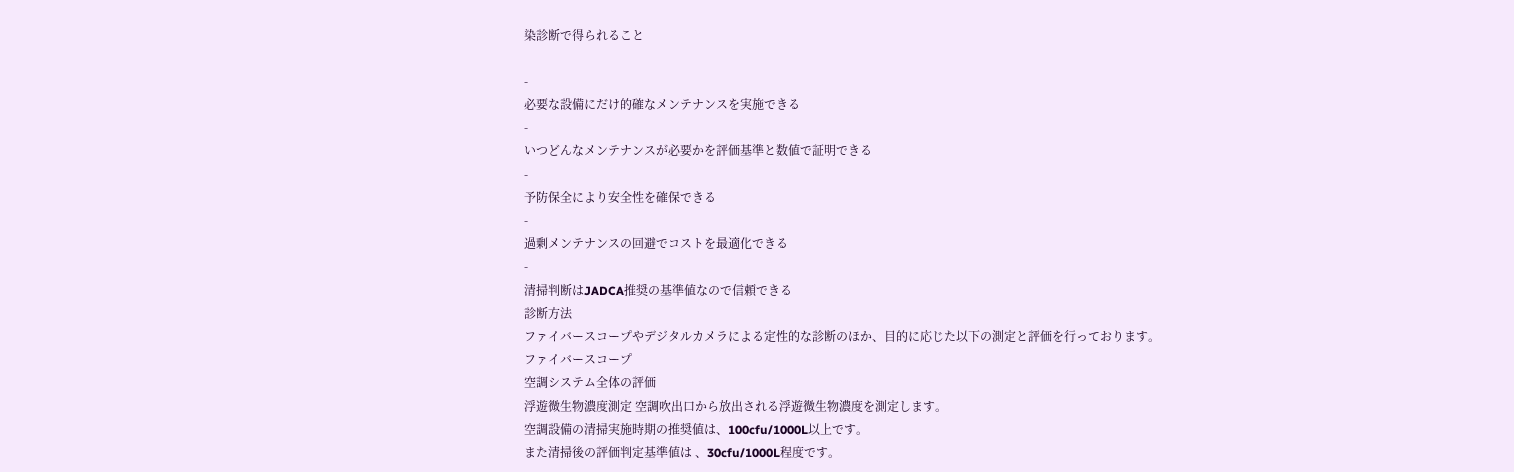染診断で得られること

-
必要な設備にだけ的確なメンテナンスを実施できる
-
いつどんなメンテナンスが必要かを評価基準と数値で証明できる
-
予防保全により安全性を確保できる
-
過剰メンテナンスの回避でコストを最適化できる
-
清掃判断はJADCA推奨の基準値なので信頼できる
診断方法
ファイバースコープやデジタルカメラによる定性的な診断のほか、目的に応じた以下の測定と評価を行っております。
ファイバースコープ
空調システム全体の評価
浮遊微生物濃度測定 空調吹出口から放出される浮遊微生物濃度を測定します。
空調設備の清掃実施時期の推奨値は、100cfu/1000L以上です。
また清掃後の評価判定基準値は 、30cfu/1000L程度です。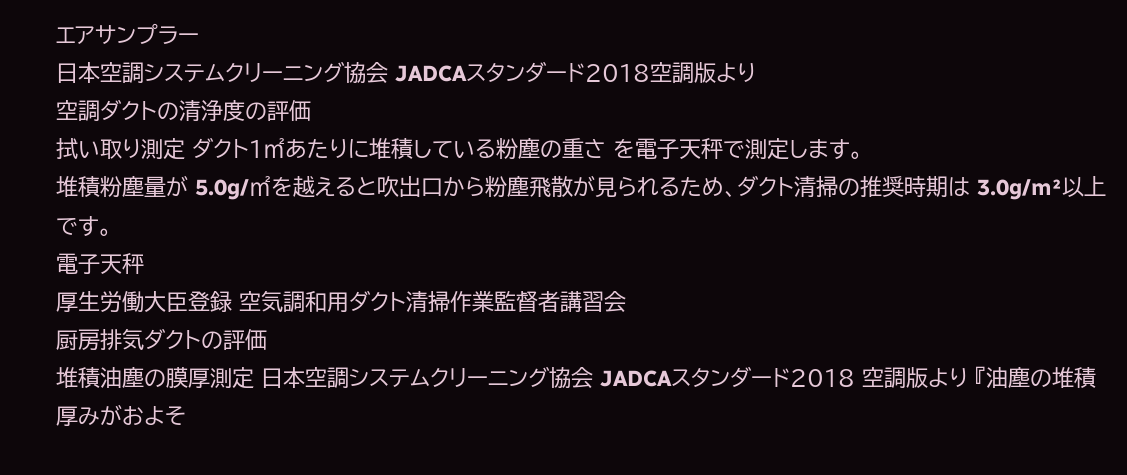エアサンプラー
日本空調システムクリーニング協会 JADCAスタンダード2018空調版より
空調ダクトの清浄度の評価
拭い取り測定 ダクト1㎡あたりに堆積している粉塵の重さ を電子天秤で測定します。
堆積粉塵量が 5.0g/㎡を越えると吹出口から粉塵飛散が見られるため、ダクト清掃の推奨時期は 3.0g/m²以上です。
電子天秤
厚生労働大臣登録 空気調和用ダクト清掃作業監督者講習会
厨房排気ダクトの評価
堆積油塵の膜厚測定 日本空調システムクリーニング協会 JADCAスタンダード2018 空調版より 『油塵の堆積厚みがおよそ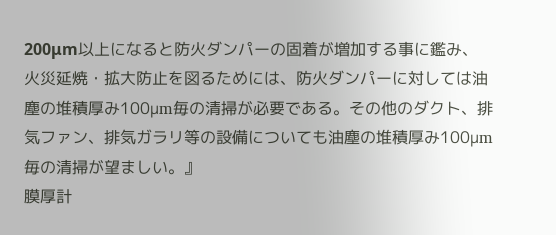200μm以上になると防火ダンパーの固着が増加する事に鑑み、 火災延焼・拡大防止を図るためには、防火ダンパーに対しては油塵の堆積厚み100µm毎の清掃が必要である。その他のダクト、排気ファン、排気ガラリ等の設備についても油塵の堆積厚み100µm毎の清掃が望ましい。』
膜厚計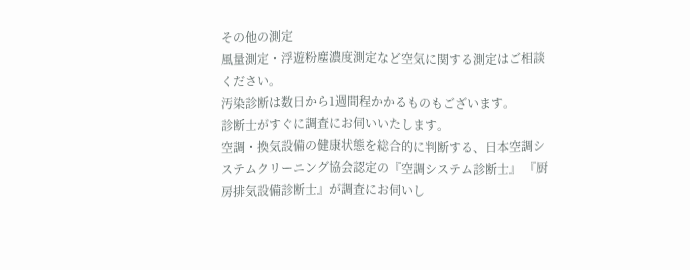その他の測定
風量測定・浮遊粉塵濃度測定など空気に関する測定はご相談ください。
汚染診断は数日から1週間程かかるものもございます。
診断士がすぐに調査にお伺いいたします。
空調・換気設備の健康状態を総合的に判断する、日本空調システムクリーニング協会認定の『空調システム診断士』 『厨房排気設備診断士』が調査にお伺いし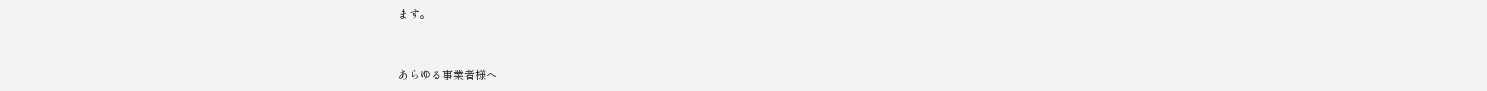ます。


あらゆる事業者様へ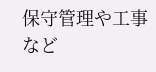保守管理や工事など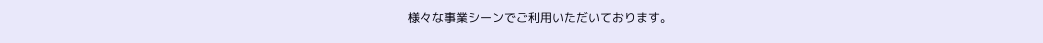様々な事業シーンでご利用いただいております。